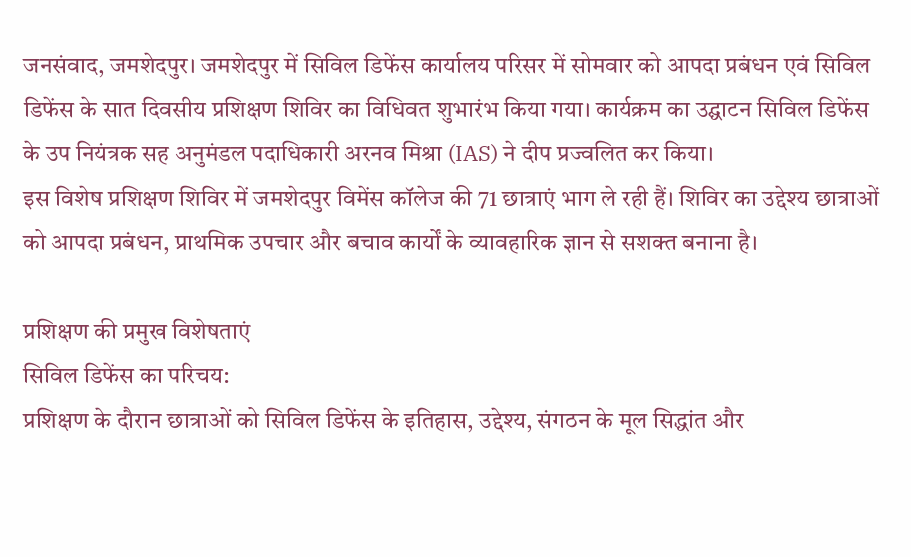जनसंवाद, जमशेदपुर। जमशेदपुर में सिविल डिफेंस कार्यालय परिसर में सोमवार को आपदा प्रबंधन एवं सिविल डिफेंस के सात दिवसीय प्रशिक्षण शिविर का विधिवत शुभारंभ किया गया। कार्यक्रम का उद्घाटन सिविल डिफेंस के उप नियंत्रक सह अनुमंडल पदाधिकारी अरनव मिश्रा (IAS) ने दीप प्रज्वलित कर किया।
इस विशेष प्रशिक्षण शिविर में जमशेदपुर विमेंस कॉलेज की 71 छात्राएं भाग ले रही हैं। शिविर का उद्देश्य छात्राओं को आपदा प्रबंधन, प्राथमिक उपचार और बचाव कार्यों के व्यावहारिक ज्ञान से सशक्त बनाना है।

प्रशिक्षण की प्रमुख विशेषताएं
सिविल डिफेंस का परिचय:
प्रशिक्षण के दौरान छात्राओं को सिविल डिफेंस के इतिहास, उद्देश्य, संगठन के मूल सिद्धांत और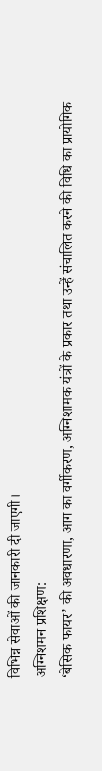विभिन्न सेवाओं की जानकारी दी जाएगी।
अग्निशमन प्रशिक्षण:
‘बेसिक फायर’ की अवधारणा, आग का वर्गीकरण, अग्निशामक यंत्रों के प्रकार तथा उन्हें संचालित करने की विधि का प्रायोगिक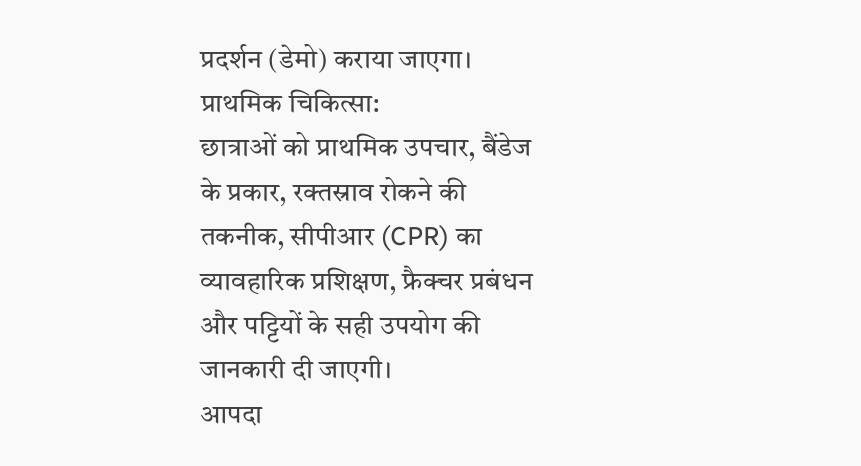प्रदर्शन (डेमो) कराया जाएगा।
प्राथमिक चिकित्सा:
छात्राओं को प्राथमिक उपचार, बैंडेज के प्रकार, रक्तस्राव रोकने की तकनीक, सीपीआर (CPR) का व्यावहारिक प्रशिक्षण, फ्रैक्चर प्रबंधन और पट्टियों के सही उपयोग की जानकारी दी जाएगी।
आपदा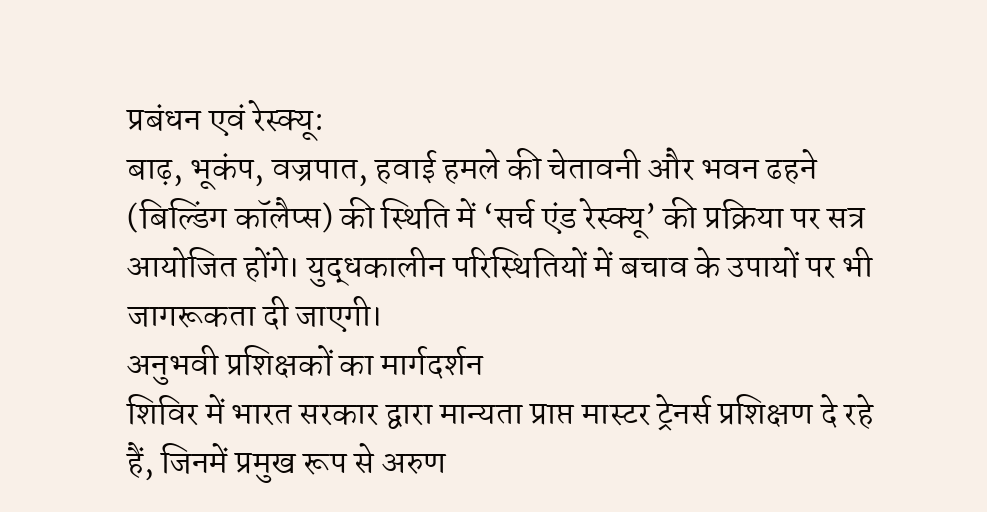प्रबंधन एवं रेस्क्यू:
बाढ़, भूकंप, वज्रपात, हवाई हमले की चेतावनी और भवन ढहने (बिल्डिंग कॉलैप्स) की स्थिति में ‘सर्च एंड रेस्क्यू’ की प्रक्रिया पर सत्र आयोजित होंगे। युद्धकालीन परिस्थितियों में बचाव के उपायों पर भी जागरूकता दी जाएगी।
अनुभवी प्रशिक्षकों का मार्गदर्शन
शिविर में भारत सरकार द्वारा मान्यता प्राप्त मास्टर ट्रेनर्स प्रशिक्षण दे रहे हैं, जिनमें प्रमुख रूप से अरुण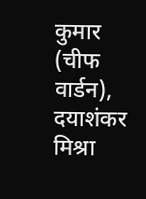कुमार (चीफ वार्डन), दयाशंकर मिश्रा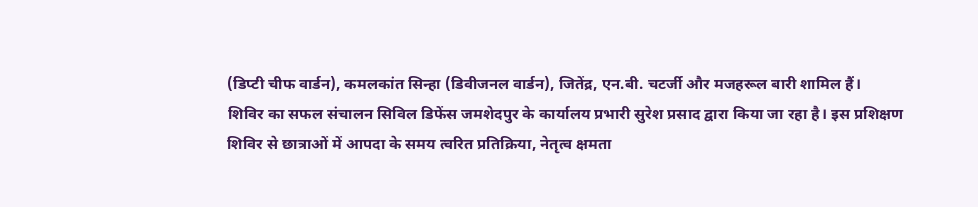(डिप्टी चीफ वार्डन), कमलकांत सिन्हा (डिवीजनल वार्डन), जितेंद्र, एन.बी. चटर्जी और मजहरूल बारी शामिल हैं।
शिविर का सफल संचालन सिविल डिफेंस जमशेदपुर के कार्यालय प्रभारी सुरेश प्रसाद द्वारा किया जा रहा है। इस प्रशिक्षण शिविर से छात्राओं में आपदा के समय त्वरित प्रतिक्रिया, नेतृत्व क्षमता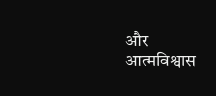और आत्मविश्वास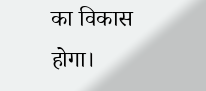का विकास होगा।